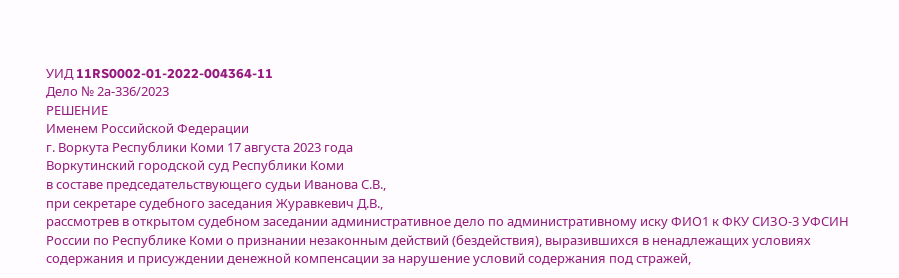УИД 11RS0002-01-2022-004364-11
Дело № 2а-336/2023
РЕШЕНИЕ
Именем Российской Федерации
г. Воркута Республики Коми 17 августа 2023 года
Воркутинский городской суд Республики Коми
в составе председательствующего судьи Иванова С.В.,
при секретаре судебного заседания Журавкевич Д.В.,
рассмотрев в открытом судебном заседании административное дело по административному иску ФИО1 к ФКУ СИЗО-3 УФСИН России по Республике Коми о признании незаконным действий (бездействия), выразившихся в ненадлежащих условиях содержания и присуждении денежной компенсации за нарушение условий содержания под стражей,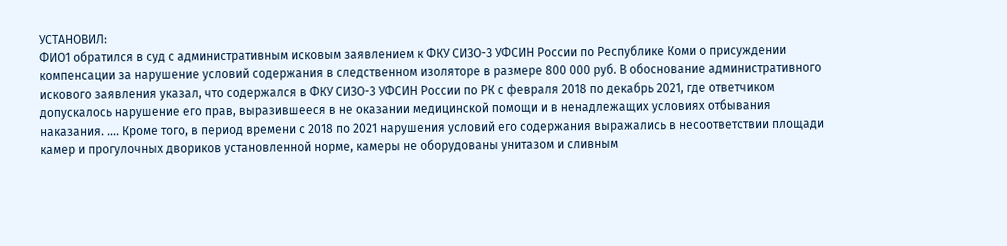УСТАНОВИЛ:
ФИО1 обратился в суд с административным исковым заявлением к ФКУ СИЗО-3 УФСИН России по Республике Коми о присуждении компенсации за нарушение условий содержания в следственном изоляторе в размере 800 000 руб. В обоснование административного искового заявления указал, что содержался в ФКУ СИЗО-3 УФСИН России по РК с февраля 2018 по декабрь 2021, где ответчиком допускалось нарушение его прав, выразившееся в не оказании медицинской помощи и в ненадлежащих условиях отбывания наказания. .... Кроме того, в период времени с 2018 по 2021 нарушения условий его содержания выражались в несоответствии площади камер и прогулочных двориков установленной норме, камеры не оборудованы унитазом и сливным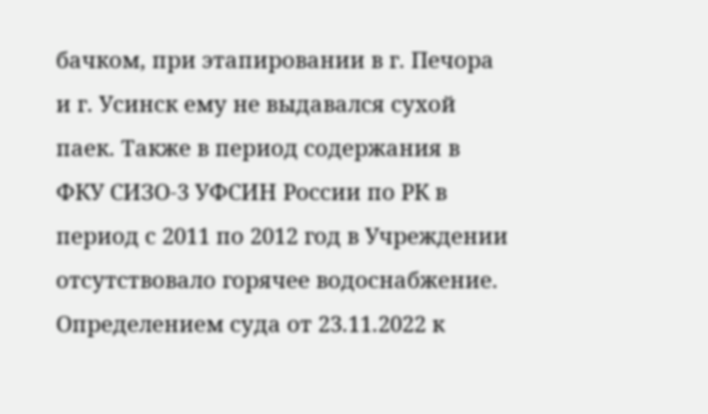бачком, при этапировании в г. Печора и г. Усинск ему не выдавался сухой паек. Также в период содержания в ФКУ СИЗО-3 УФСИН России по РК в период с 2011 по 2012 год в Учреждении отсутствовало горячее водоснабжение.
Определением суда от 23.11.2022 к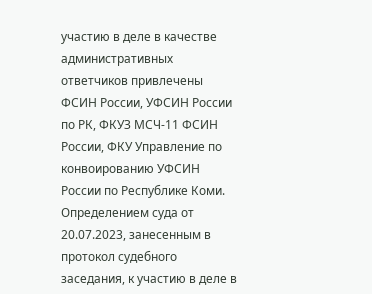участию в деле в качестве административных ответчиков привлечены ФСИН России, УФСИН России по РК, ФКУЗ МСЧ-11 ФСИН России, ФКУ Управление по конвоированию УФСИН России по Республике Коми.
Определением суда от 20.07.2023, занесенным в протокол судебного заседания, к участию в деле в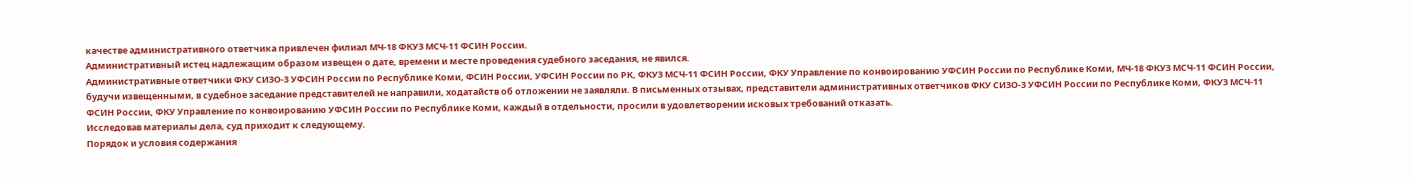качестве административного ответчика привлечен филиал МЧ-18 ФКУЗ МСЧ-11 ФСИН России.
Административный истец надлежащим образом извещен о дате, времени и месте проведения судебного заседания, не явился.
Административные ответчики ФКУ СИЗО-3 УФСИН России по Республике Коми, ФСИН России, УФСИН России по РК, ФКУЗ МСЧ-11 ФСИН России, ФКУ Управление по конвоированию УФСИН России по Республике Коми, МЧ-18 ФКУЗ МСЧ-11 ФСИН России, будучи извещенными, в судебное заседание представителей не направили, ходатайств об отложении не заявляли. В письменных отзывах, представители административных ответчиков ФКУ СИЗО-3 УФСИН России по Республике Коми, ФКУЗ МСЧ-11 ФСИН России, ФКУ Управление по конвоированию УФСИН России по Республике Коми, каждый в отдельности, просили в удовлетворении исковых требований отказать.
Исследовав материалы дела, суд приходит к следующему.
Порядок и условия содержания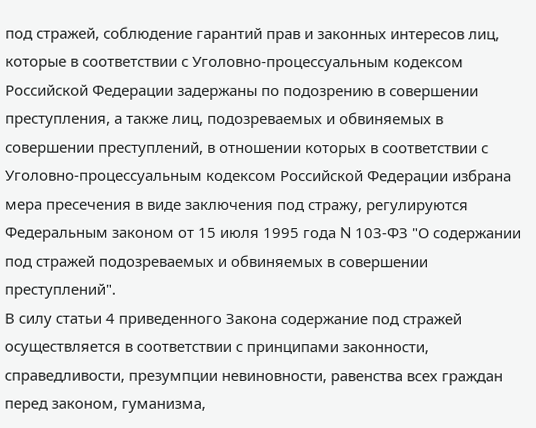под стражей, соблюдение гарантий прав и законных интересов лиц, которые в соответствии с Уголовно-процессуальным кодексом Российской Федерации задержаны по подозрению в совершении преступления, а также лиц, подозреваемых и обвиняемых в совершении преступлений, в отношении которых в соответствии с Уголовно-процессуальным кодексом Российской Федерации избрана мера пресечения в виде заключения под стражу, регулируются Федеральным законом от 15 июля 1995 года N 103-ФЗ "О содержании под стражей подозреваемых и обвиняемых в совершении преступлений".
В силу статьи 4 приведенного Закона содержание под стражей осуществляется в соответствии с принципами законности, справедливости, презумпции невиновности, равенства всех граждан перед законом, гуманизма,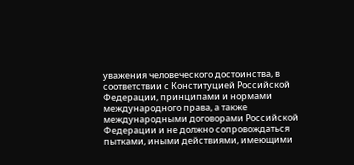уважения человеческого достоинства, в соответствии с Конституцией Российской Федерации, принципами и нормами международного права, а также международными договорами Российской Федерации и не должно сопровождаться пытками, иными действиями, имеющими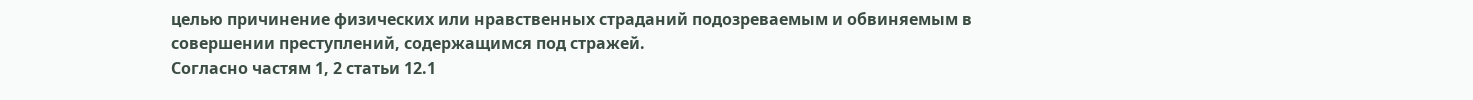целью причинение физических или нравственных страданий подозреваемым и обвиняемым в совершении преступлений, содержащимся под стражей.
Согласно частям 1, 2 статьи 12.1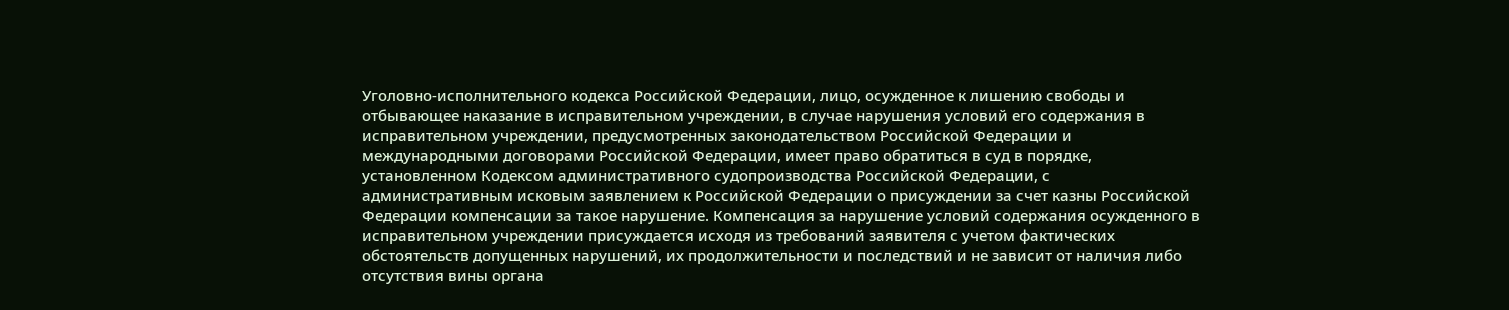Уголовно-исполнительного кодекса Российской Федерации, лицо, осужденное к лишению свободы и отбывающее наказание в исправительном учреждении, в случае нарушения условий его содержания в исправительном учреждении, предусмотренных законодательством Российской Федерации и международными договорами Российской Федерации, имеет право обратиться в суд в порядке, установленном Кодексом административного судопроизводства Российской Федерации, с административным исковым заявлением к Российской Федерации о присуждении за счет казны Российской Федерации компенсации за такое нарушение. Компенсация за нарушение условий содержания осужденного в исправительном учреждении присуждается исходя из требований заявителя с учетом фактических обстоятельств допущенных нарушений, их продолжительности и последствий и не зависит от наличия либо отсутствия вины органа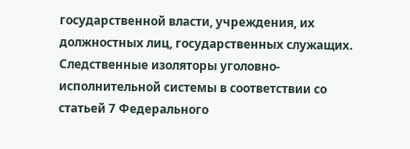государственной власти, учреждения, их должностных лиц, государственных служащих.
Следственные изоляторы уголовно-исполнительной системы в соответствии со статьей 7 Федерального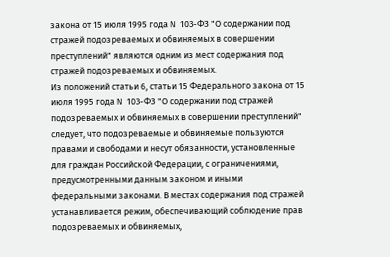закона от 15 июля 1995 года N 103-ФЗ "О содержании под стражей подозреваемых и обвиняемых в совершении преступлений" являются одним из мест содержания под стражей подозреваемых и обвиняемых.
Из положений статьи 6, статьи 15 Федерального закона от 15 июля 1995 года N 103-ФЗ "О содержании под стражей подозреваемых и обвиняемых в совершении преступлений" следует, что подозреваемые и обвиняемые пользуются правами и свободами и несут обязанности, установленные для граждан Российской Федерации, с ограничениями, предусмотренными данным законом и иными федеральными законами. В местах содержания под стражей устанавливается режим, обеспечивающий соблюдение прав подозреваемых и обвиняемых,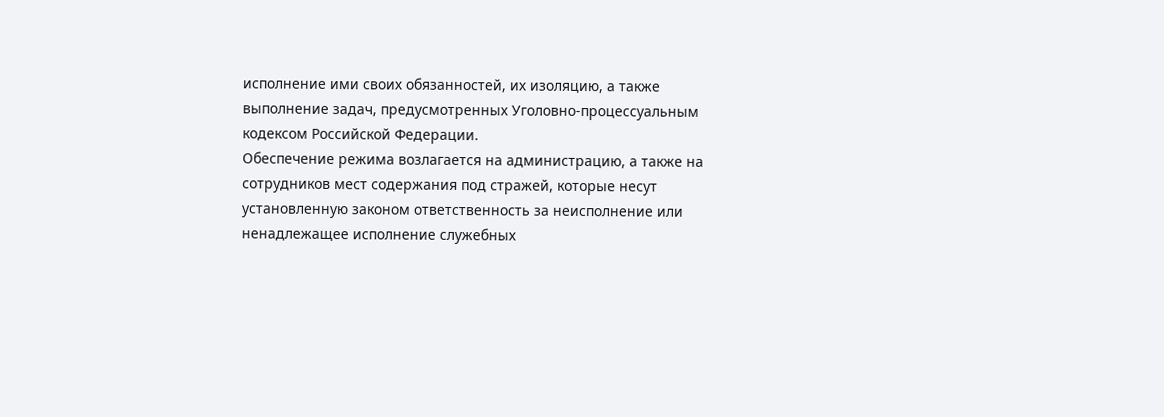исполнение ими своих обязанностей, их изоляцию, а также выполнение задач, предусмотренных Уголовно-процессуальным кодексом Российской Федерации.
Обеспечение режима возлагается на администрацию, а также на сотрудников мест содержания под стражей, которые несут установленную законом ответственность за неисполнение или ненадлежащее исполнение служебных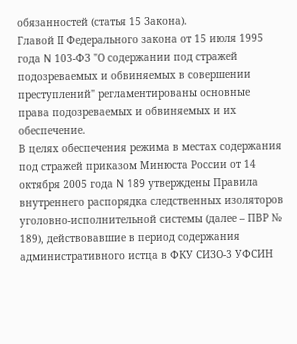обязанностей (статья 15 Закона).
Главой II Федерального закона от 15 июля 1995 года N 103-ФЗ "О содержании под стражей подозреваемых и обвиняемых в совершении преступлений" регламентированы основные права подозреваемых и обвиняемых и их обеспечение.
В целях обеспечения режима в местах содержания под стражей приказом Минюста России от 14 октября 2005 года N 189 утверждены Правила внутреннего распорядка следственных изоляторов уголовно-исполнительной системы (далее – ПВР № 189), действовавшие в период содержания административного истца в ФКУ СИЗО-3 УФСИН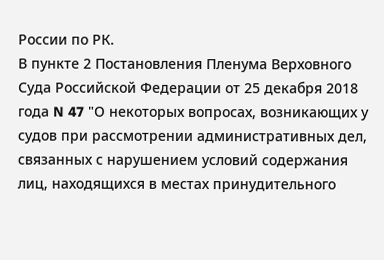России по РК.
В пункте 2 Постановления Пленума Верховного Суда Российской Федерации от 25 декабря 2018 года N 47 "О некоторых вопросах, возникающих у судов при рассмотрении административных дел, связанных с нарушением условий содержания лиц, находящихся в местах принудительного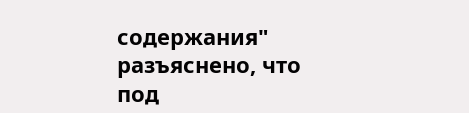содержания" разъяснено, что под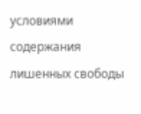условиями содержания лишенных свободы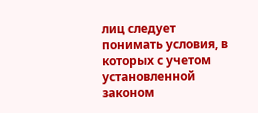лиц следует понимать условия, в которых с учетом установленной законом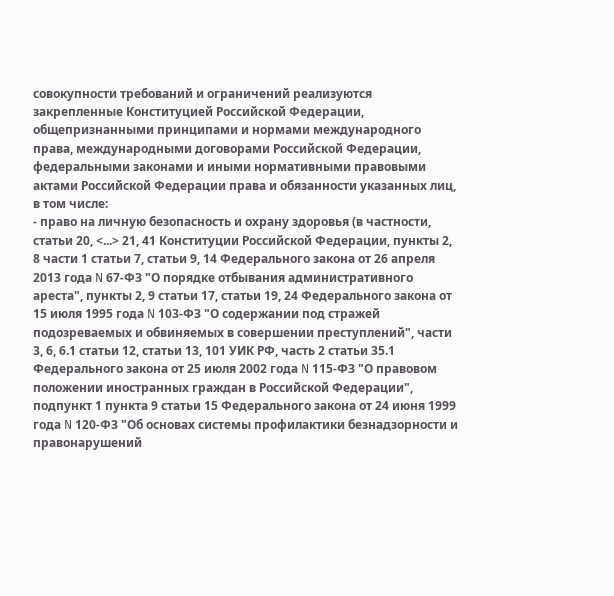совокупности требований и ограничений реализуются закрепленные Конституцией Российской Федерации, общепризнанными принципами и нормами международного права, международными договорами Российской Федерации, федеральными законами и иными нормативными правовыми актами Российской Федерации права и обязанности указанных лиц, в том числе:
- право на личную безопасность и охрану здоровья (в частности, статьи 20, <...> 21, 41 Конституции Российской Федерации, пункты 2, 8 части 1 статьи 7, статьи 9, 14 Федерального закона от 26 апреля 2013 года N 67-ФЗ "О порядке отбывания административного ареста", пункты 2, 9 статьи 17, статьи 19, 24 Федерального закона от 15 июля 1995 года N 103-ФЗ "О содержании под стражей подозреваемых и обвиняемых в совершении преступлений", части 3, 6, 6.1 статьи 12, статьи 13, 101 УИК РФ, часть 2 статьи 35.1 Федерального закона от 25 июля 2002 года N 115-ФЗ "О правовом положении иностранных граждан в Российской Федерации", подпункт 1 пункта 9 статьи 15 Федерального закона от 24 июня 1999 года N 120-ФЗ "Об основах системы профилактики безнадзорности и правонарушений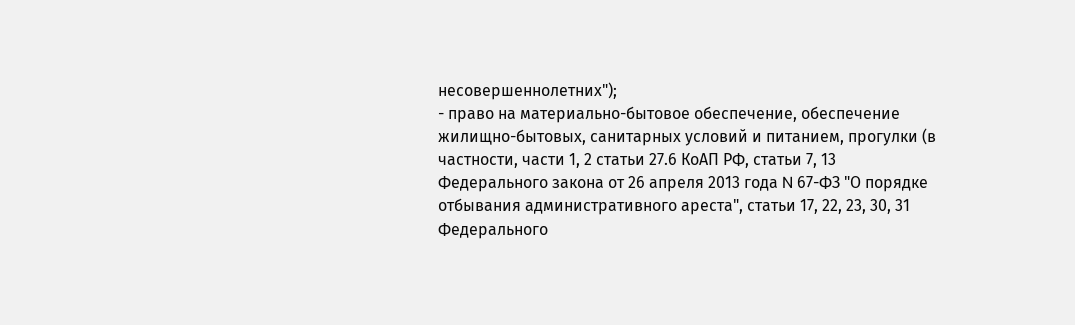несовершеннолетних");
- право на материально-бытовое обеспечение, обеспечение жилищно-бытовых, санитарных условий и питанием, прогулки (в частности, части 1, 2 статьи 27.6 КоАП РФ, статьи 7, 13 Федерального закона от 26 апреля 2013 года N 67-ФЗ "О порядке отбывания административного ареста", статьи 17, 22, 23, 30, 31 Федерального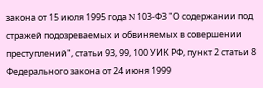закона от 15 июля 1995 года N 103-ФЗ "О содержании под стражей подозреваемых и обвиняемых в совершении преступлений", статьи 93, 99, 100 УИК РФ, пункт 2 статьи 8 Федерального закона от 24 июня 1999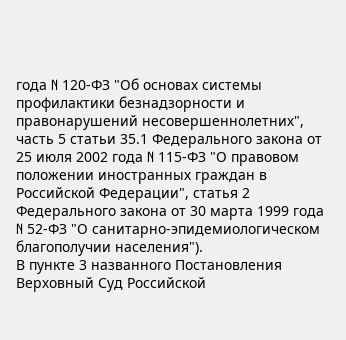года N 120-ФЗ "Об основах системы профилактики безнадзорности и правонарушений несовершеннолетних", часть 5 статьи 35.1 Федерального закона от 25 июля 2002 года N 115-ФЗ "О правовом положении иностранных граждан в Российской Федерации", статья 2 Федерального закона от 30 марта 1999 года N 52-ФЗ "О санитарно-эпидемиологическом благополучии населения").
В пункте 3 названного Постановления Верховный Суд Российской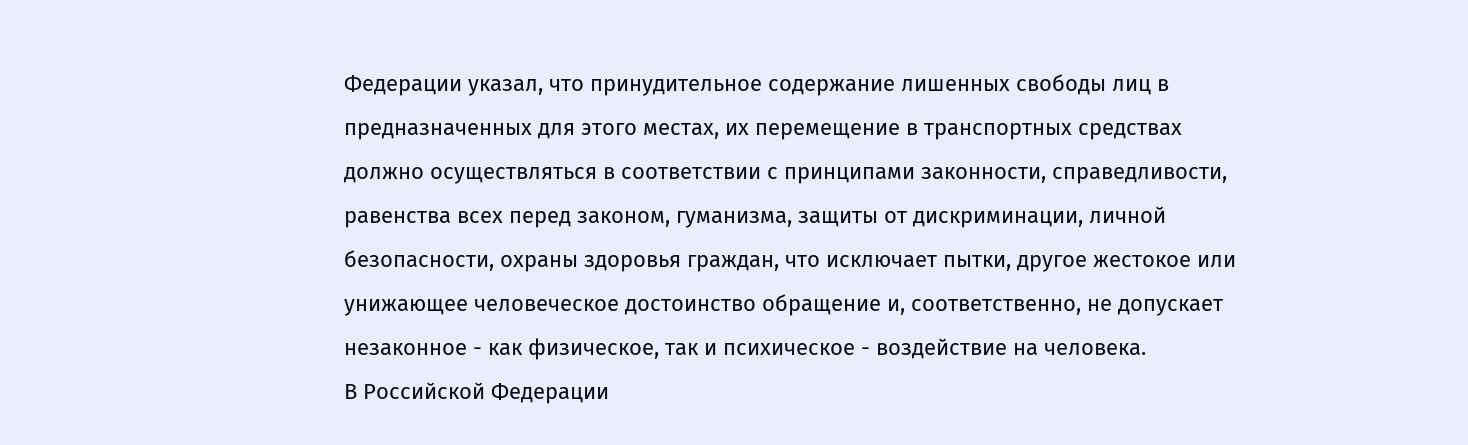Федерации указал, что принудительное содержание лишенных свободы лиц в предназначенных для этого местах, их перемещение в транспортных средствах должно осуществляться в соответствии с принципами законности, справедливости, равенства всех перед законом, гуманизма, защиты от дискриминации, личной безопасности, охраны здоровья граждан, что исключает пытки, другое жестокое или унижающее человеческое достоинство обращение и, соответственно, не допускает незаконное - как физическое, так и психическое - воздействие на человека.
В Российской Федерации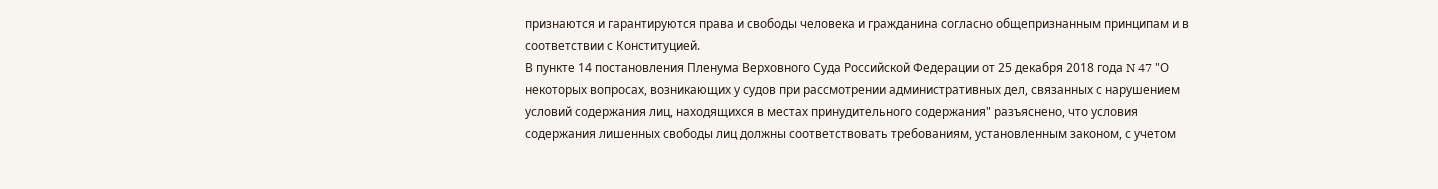признаются и гарантируются права и свободы человека и гражданина согласно общепризнанным принципам и в соответствии с Конституцией.
В пункте 14 постановления Пленума Верховного Суда Российской Федерации от 25 декабря 2018 года N 47 "О некоторых вопросах, возникающих у судов при рассмотрении административных дел, связанных с нарушением условий содержания лиц, находящихся в местах принудительного содержания" разъяснено, что условия содержания лишенных свободы лиц должны соответствовать требованиям, установленным законом, с учетом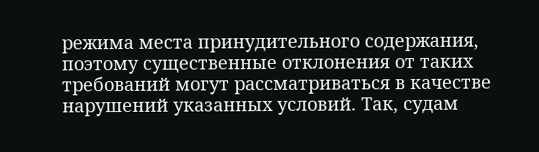режима места принудительного содержания, поэтому существенные отклонения от таких требований могут рассматриваться в качестве нарушений указанных условий. Так, судам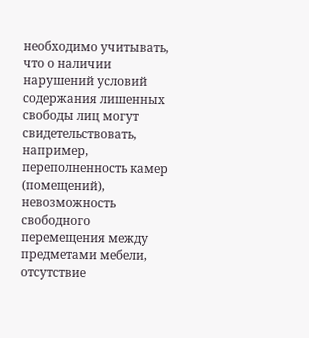необходимо учитывать, что о наличии нарушений условий содержания лишенных свободы лиц могут свидетельствовать, например, переполненность камер (помещений), невозможность свободного перемещения между предметами мебели, отсутствие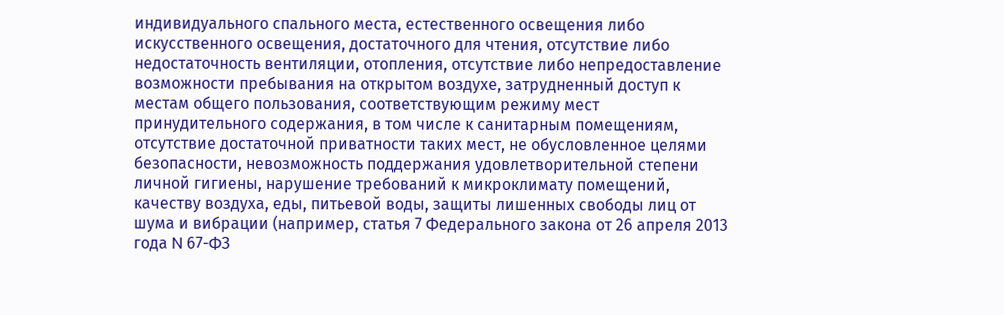индивидуального спального места, естественного освещения либо искусственного освещения, достаточного для чтения, отсутствие либо недостаточность вентиляции, отопления, отсутствие либо непредоставление возможности пребывания на открытом воздухе, затрудненный доступ к местам общего пользования, соответствующим режиму мест принудительного содержания, в том числе к санитарным помещениям, отсутствие достаточной приватности таких мест, не обусловленное целями безопасности, невозможность поддержания удовлетворительной степени личной гигиены, нарушение требований к микроклимату помещений, качеству воздуха, еды, питьевой воды, защиты лишенных свободы лиц от шума и вибрации (например, статья 7 Федерального закона от 26 апреля 2013 года N 67-ФЗ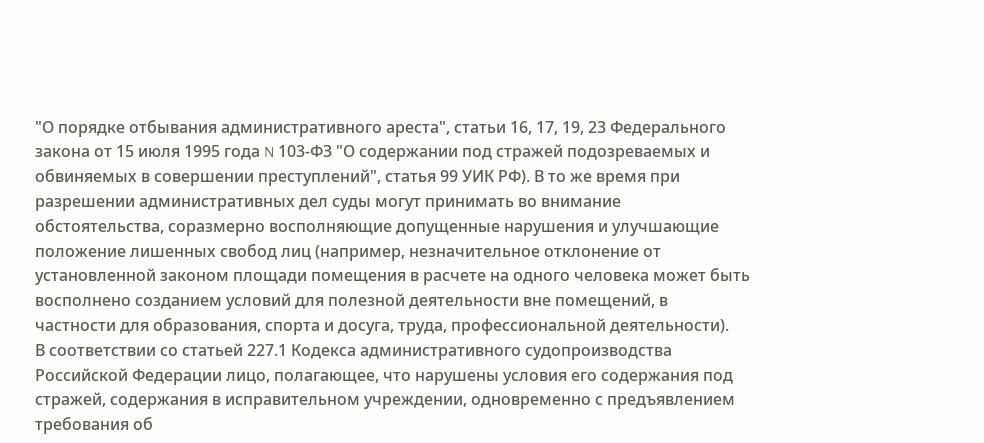"О порядке отбывания административного ареста", статьи 16, 17, 19, 23 Федерального закона от 15 июля 1995 года N 103-ФЗ "О содержании под стражей подозреваемых и обвиняемых в совершении преступлений", статья 99 УИК РФ). В то же время при разрешении административных дел суды могут принимать во внимание обстоятельства, соразмерно восполняющие допущенные нарушения и улучшающие положение лишенных свобод лиц (например, незначительное отклонение от установленной законом площади помещения в расчете на одного человека может быть восполнено созданием условий для полезной деятельности вне помещений, в частности для образования, спорта и досуга, труда, профессиональной деятельности).
В соответствии со статьей 227.1 Кодекса административного судопроизводства Российской Федерации лицо, полагающее, что нарушены условия его содержания под стражей, содержания в исправительном учреждении, одновременно с предъявлением требования об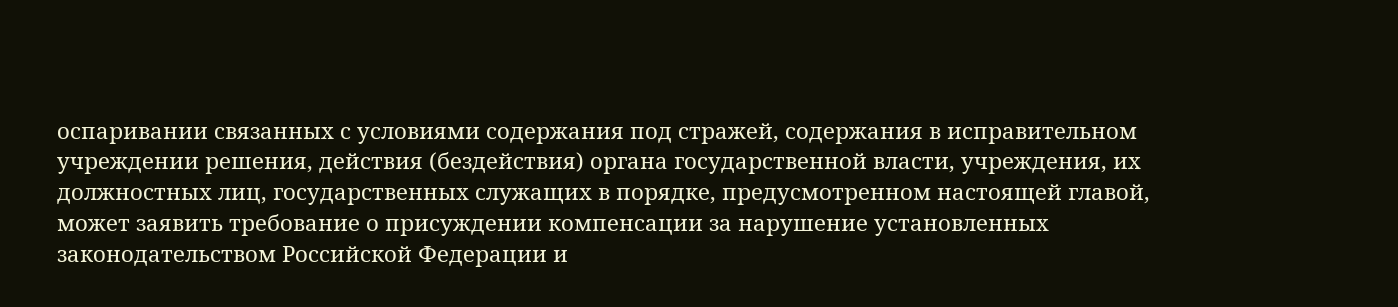оспаривании связанных с условиями содержания под стражей, содержания в исправительном учреждении решения, действия (бездействия) органа государственной власти, учреждения, их должностных лиц, государственных служащих в порядке, предусмотренном настоящей главой, может заявить требование о присуждении компенсации за нарушение установленных законодательством Российской Федерации и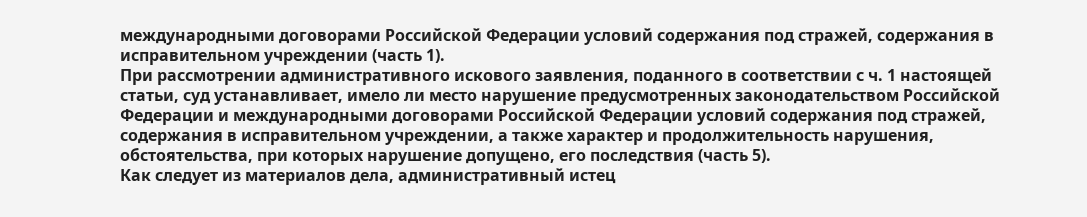международными договорами Российской Федерации условий содержания под стражей, содержания в исправительном учреждении (часть 1).
При рассмотрении административного искового заявления, поданного в соответствии с ч. 1 настоящей статьи, суд устанавливает, имело ли место нарушение предусмотренных законодательством Российской Федерации и международными договорами Российской Федерации условий содержания под стражей, содержания в исправительном учреждении, а также характер и продолжительность нарушения, обстоятельства, при которых нарушение допущено, его последствия (часть 5).
Как следует из материалов дела, административный истец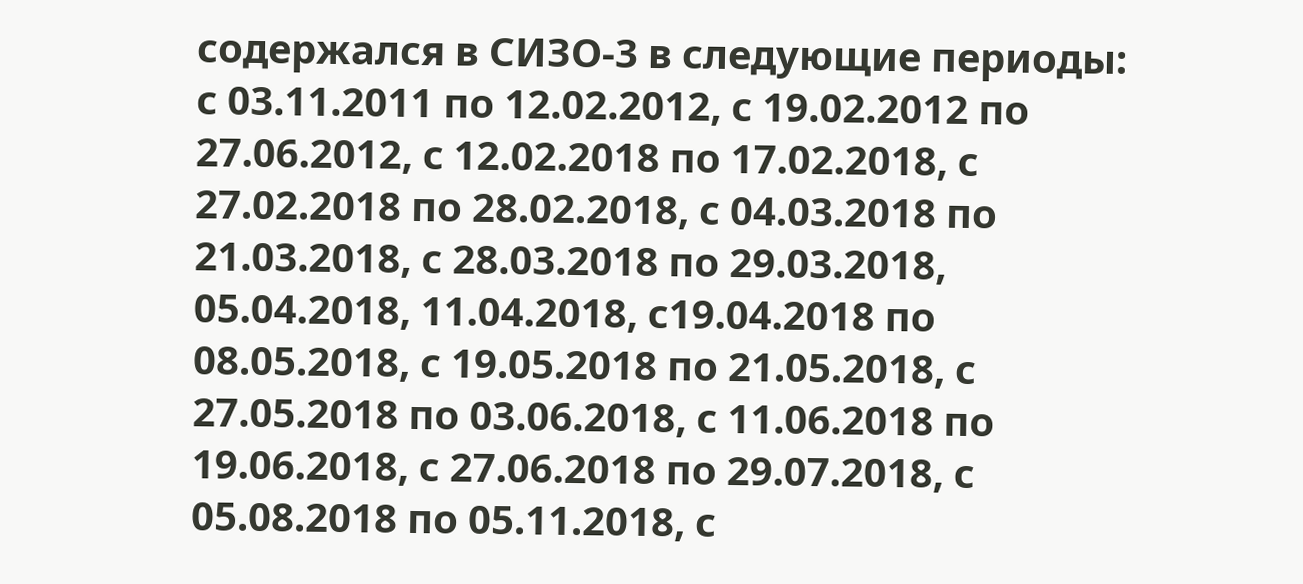содержался в СИЗО-3 в следующие периоды: с 03.11.2011 по 12.02.2012, с 19.02.2012 по 27.06.2012, с 12.02.2018 по 17.02.2018, с 27.02.2018 по 28.02.2018, с 04.03.2018 по 21.03.2018, с 28.03.2018 по 29.03.2018, 05.04.2018, 11.04.2018, с19.04.2018 по 08.05.2018, с 19.05.2018 по 21.05.2018, с 27.05.2018 по 03.06.2018, с 11.06.2018 по 19.06.2018, с 27.06.2018 по 29.07.2018, с 05.08.2018 по 05.11.2018, с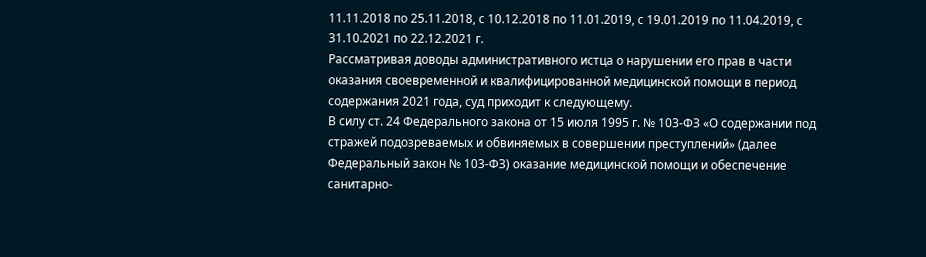11.11.2018 по 25.11.2018, с 10.12.2018 по 11.01.2019, с 19.01.2019 по 11.04.2019, с 31.10.2021 по 22.12.2021 г.
Рассматривая доводы административного истца о нарушении его прав в части оказания своевременной и квалифицированной медицинской помощи в период содержания 2021 года, суд приходит к следующему.
В силу ст. 24 Федерального закона от 15 июля 1995 г. № 103-ФЗ «О содержании под стражей подозреваемых и обвиняемых в совершении преступлений» (далее Федеральный закон № 103-ФЗ) оказание медицинской помощи и обеспечение санитарно-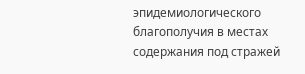эпидемиологического благополучия в местах содержания под стражей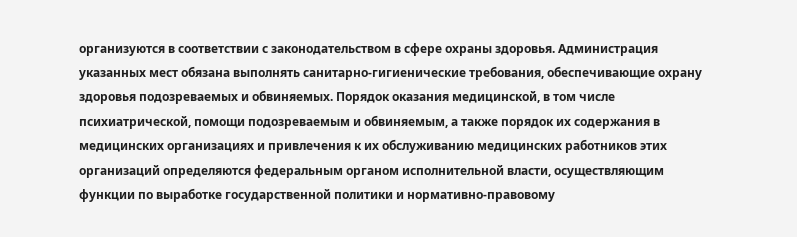организуются в соответствии с законодательством в сфере охраны здоровья. Администрация указанных мест обязана выполнять санитарно-гигиенические требования, обеспечивающие охрану здоровья подозреваемых и обвиняемых. Порядок оказания медицинской, в том числе психиатрической, помощи подозреваемым и обвиняемым, а также порядок их содержания в медицинских организациях и привлечения к их обслуживанию медицинских работников этих организаций определяются федеральным органом исполнительной власти, осуществляющим функции по выработке государственной политики и нормативно-правовому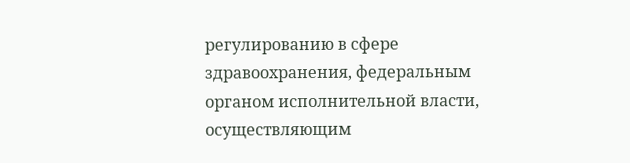регулированию в сфере здравоохранения, федеральным органом исполнительной власти, осуществляющим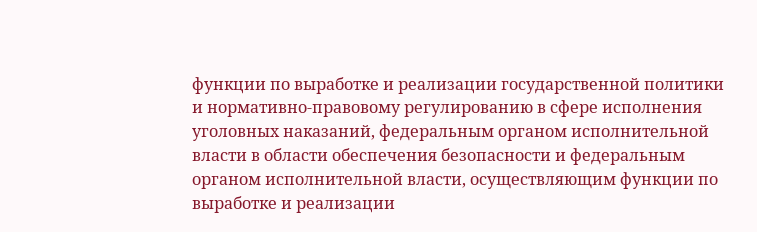функции по выработке и реализации государственной политики и нормативно-правовому регулированию в сфере исполнения уголовных наказаний, федеральным органом исполнительной власти в области обеспечения безопасности и федеральным органом исполнительной власти, осуществляющим функции по выработке и реализации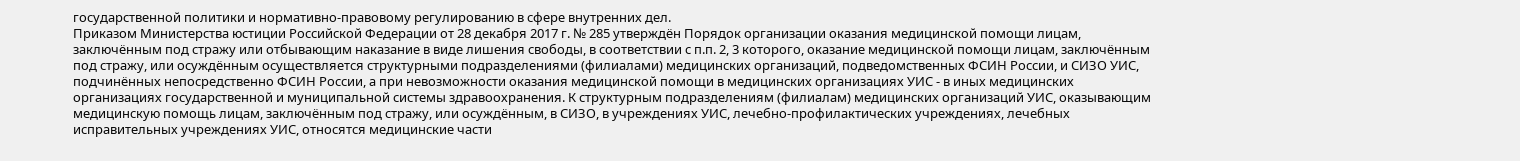государственной политики и нормативно-правовому регулированию в сфере внутренних дел.
Приказом Министерства юстиции Российской Федерации от 28 декабря 2017 г. № 285 утверждён Порядок организации оказания медицинской помощи лицам, заключённым под стражу или отбывающим наказание в виде лишения свободы, в соответствии с п.п. 2, 3 которого, оказание медицинской помощи лицам, заключённым под стражу, или осуждённым осуществляется структурными подразделениями (филиалами) медицинских организаций, подведомственных ФСИН России, и СИЗО УИС, подчинённых непосредственно ФСИН России, а при невозможности оказания медицинской помощи в медицинских организациях УИС - в иных медицинских организациях государственной и муниципальной системы здравоохранения. К структурным подразделениям (филиалам) медицинских организаций УИС, оказывающим медицинскую помощь лицам, заключённым под стражу, или осуждённым, в СИЗО, в учреждениях УИС, лечебно-профилактических учреждениях, лечебных исправительных учреждениях УИС, относятся медицинские части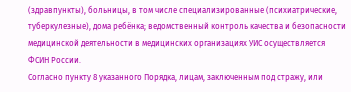(здравпункты), больницы, в том числе специализированные (психиатрические, туберкулезные), дома ребёнка; ведомственный контроль качества и безопасности медицинской деятельности в медицинских организациях УИС осуществляется ФСИН России.
Согласно пункту 8 указанного Порядка, лицам, заключенным под стражу, или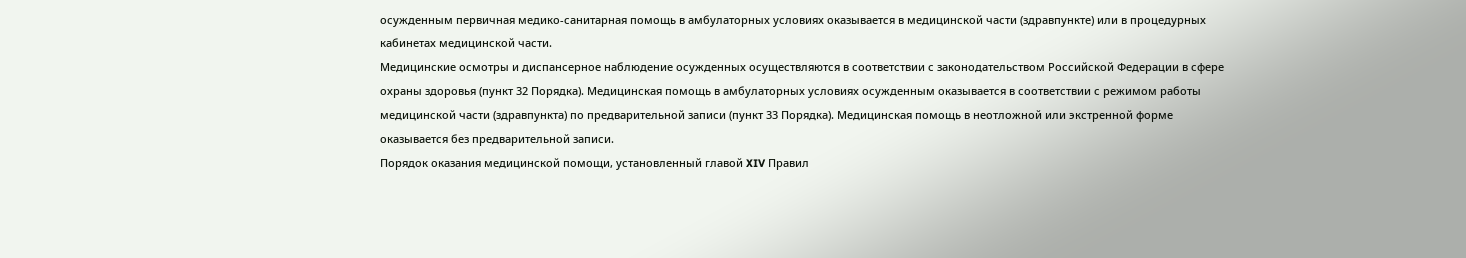осужденным первичная медико-санитарная помощь в амбулаторных условиях оказывается в медицинской части (здравпункте) или в процедурных кабинетах медицинской части.
Медицинские осмотры и диспансерное наблюдение осужденных осуществляются в соответствии с законодательством Российской Федерации в сфере охраны здоровья (пункт 32 Порядка). Медицинская помощь в амбулаторных условиях осужденным оказывается в соответствии с режимом работы медицинской части (здравпункта) по предварительной записи (пункт 33 Порядка). Медицинская помощь в неотложной или экстренной форме оказывается без предварительной записи.
Порядок оказания медицинской помощи, установленный главой XIV Правил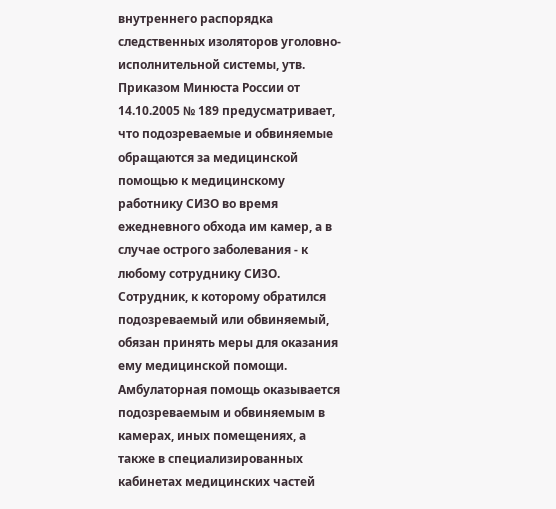внутреннего распорядка следственных изоляторов уголовно-исполнительной системы, утв. Приказом Минюста России от 14.10.2005 № 189 предусматривает, что подозреваемые и обвиняемые обращаются за медицинской помощью к медицинскому работнику СИЗО во время ежедневного обхода им камер, а в случае острого заболевания - к любому сотруднику СИЗО. Сотрудник, к которому обратился подозреваемый или обвиняемый, обязан принять меры для оказания ему медицинской помощи. Амбулаторная помощь оказывается подозреваемым и обвиняемым в камерах, иных помещениях, а также в специализированных кабинетах медицинских частей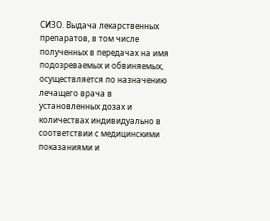СИЗО. Выдача лекарственных препаратов, в том числе полученных в передачах на имя подозреваемых и обвиняемых, осуществляется по назначению лечащего врача в установленных дозах и количествах индивидуально в соответствии с медицинскими показаниями и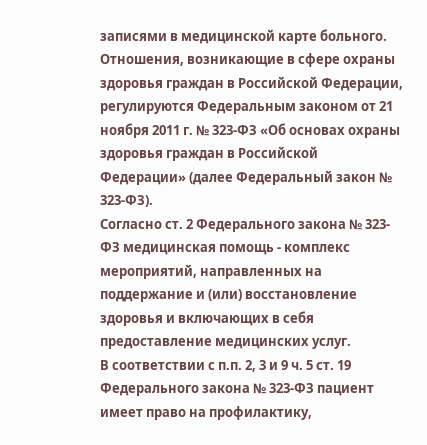записями в медицинской карте больного.
Отношения, возникающие в сфере охраны здоровья граждан в Российской Федерации, регулируются Федеральным законом от 21 ноября 2011 г. № 323-ФЗ «Об основах охраны здоровья граждан в Российской Федерации» (далее Федеральный закон № 323-ФЗ).
Согласно ст. 2 Федерального закона № 323-ФЗ медицинская помощь - комплекс мероприятий, направленных на поддержание и (или) восстановление здоровья и включающих в себя предоставление медицинских услуг.
В соответствии с п.п. 2, 3 и 9 ч. 5 ст. 19 Федерального закона № 323-ФЗ пациент имеет право на профилактику,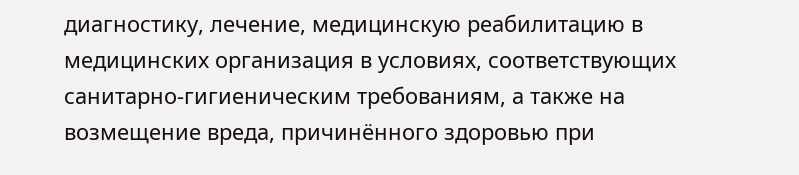диагностику, лечение, медицинскую реабилитацию в медицинских организация в условиях, соответствующих санитарно-гигиеническим требованиям, а также на возмещение вреда, причинённого здоровью при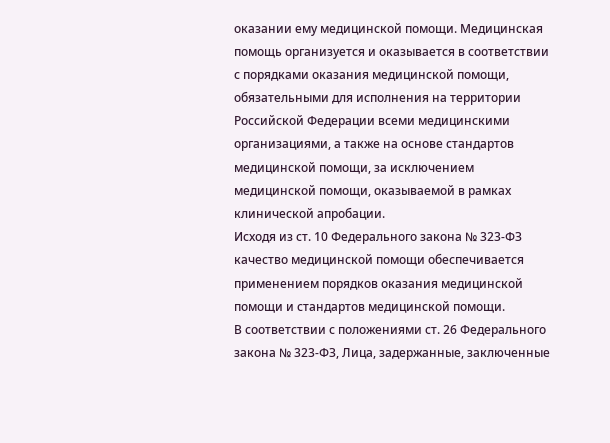оказании ему медицинской помощи. Медицинская помощь организуется и оказывается в соответствии с порядками оказания медицинской помощи, обязательными для исполнения на территории Российской Федерации всеми медицинскими организациями, а также на основе стандартов медицинской помощи, за исключением медицинской помощи, оказываемой в рамках клинической апробации.
Исходя из ст. 10 Федерального закона № 323-ФЗ качество медицинской помощи обеспечивается применением порядков оказания медицинской помощи и стандартов медицинской помощи.
В соответствии с положениями ст. 26 Федерального закона № 323-ФЗ, Лица, задержанные, заключенные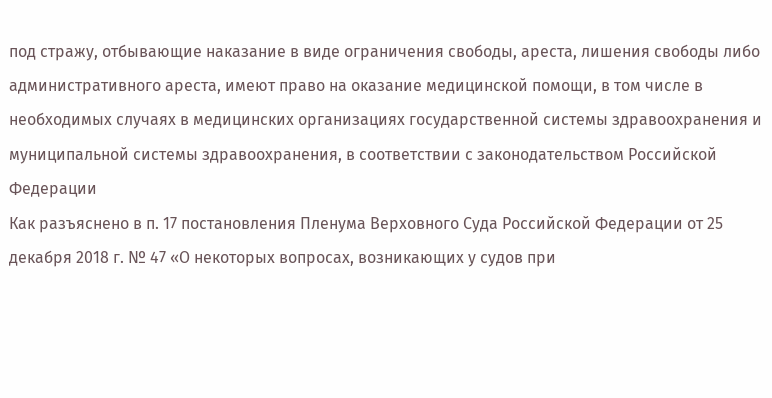под стражу, отбывающие наказание в виде ограничения свободы, ареста, лишения свободы либо административного ареста, имеют право на оказание медицинской помощи, в том числе в необходимых случаях в медицинских организациях государственной системы здравоохранения и муниципальной системы здравоохранения, в соответствии с законодательством Российской Федерации
Как разъяснено в п. 17 постановления Пленума Верховного Суда Российской Федерации от 25 декабря 2018 г. № 47 «О некоторых вопросах, возникающих у судов при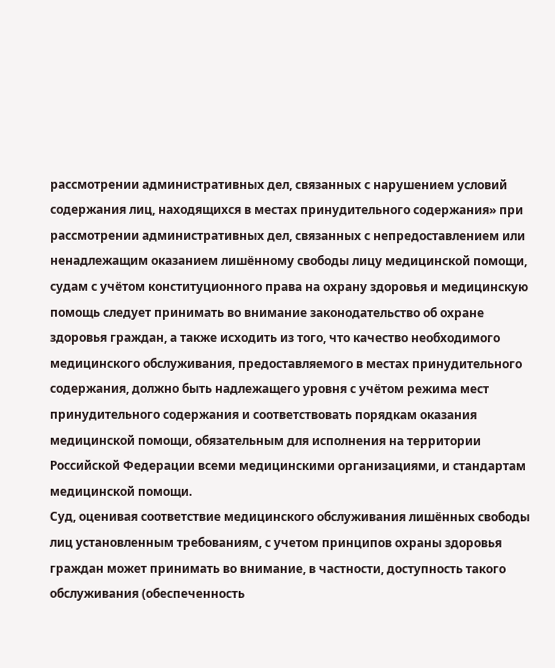рассмотрении административных дел, связанных с нарушением условий содержания лиц, находящихся в местах принудительного содержания» при рассмотрении административных дел, связанных с непредоставлением или ненадлежащим оказанием лишённому свободы лицу медицинской помощи, судам с учётом конституционного права на охрану здоровья и медицинскую помощь следует принимать во внимание законодательство об охране здоровья граждан, а также исходить из того, что качество необходимого медицинского обслуживания, предоставляемого в местах принудительного содержания, должно быть надлежащего уровня с учётом режима мест принудительного содержания и соответствовать порядкам оказания медицинской помощи, обязательным для исполнения на территории Российской Федерации всеми медицинскими организациями, и стандартам медицинской помощи.
Суд, оценивая соответствие медицинского обслуживания лишённых свободы лиц установленным требованиям, с учетом принципов охраны здоровья граждан может принимать во внимание, в частности, доступность такого обслуживания (обеспеченность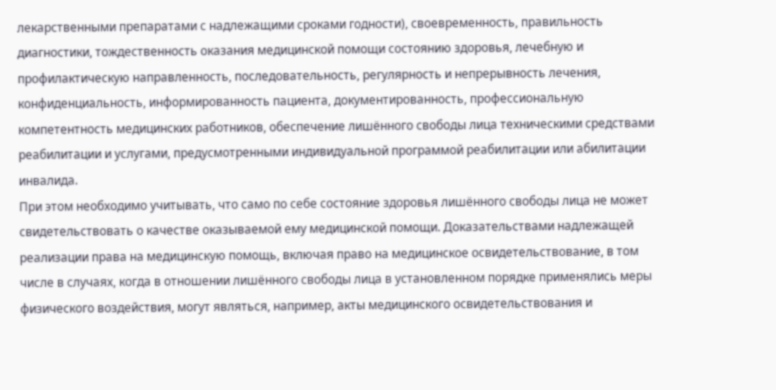лекарственными препаратами с надлежащими сроками годности), своевременность, правильность диагностики, тождественность оказания медицинской помощи состоянию здоровья, лечебную и профилактическую направленность, последовательность, регулярность и непрерывность лечения, конфиденциальность, информированность пациента, документированность, профессиональную компетентность медицинских работников, обеспечение лишённого свободы лица техническими средствами реабилитации и услугами, предусмотренными индивидуальной программой реабилитации или абилитации инвалида.
При этом необходимо учитывать, что само по себе состояние здоровья лишённого свободы лица не может свидетельствовать о качестве оказываемой ему медицинской помощи. Доказательствами надлежащей реализации права на медицинскую помощь, включая право на медицинское освидетельствование, в том числе в случаях, когда в отношении лишённого свободы лица в установленном порядке применялись меры физического воздействия, могут являться, например, акты медицинского освидетельствования и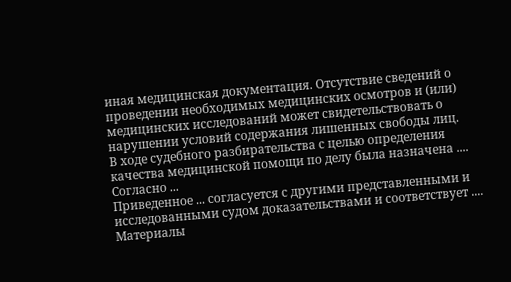иная медицинская документация. Отсутствие сведений о проведении необходимых медицинских осмотров и (или) медицинских исследований может свидетельствовать о нарушении условий содержания лишенных свободы лиц.
В ходе судебного разбирательства с целью определения качества медицинской помощи по делу была назначена ....
Согласно ...
Приведенное ... согласуется с другими представленными и исследованными судом доказательствами и соответствует ....
Материалы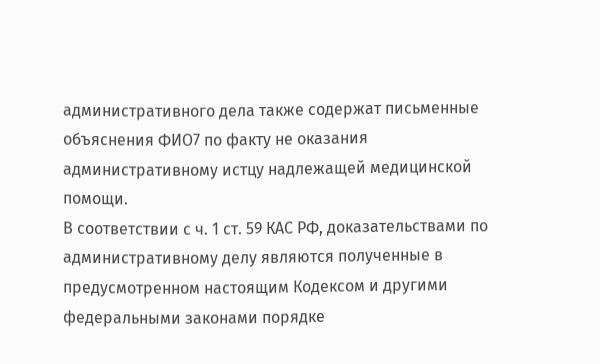административного дела также содержат письменные объяснения ФИО7 по факту не оказания административному истцу надлежащей медицинской помощи.
В соответствии с ч. 1 ст. 59 КАС РФ, доказательствами по административному делу являются полученные в предусмотренном настоящим Кодексом и другими федеральными законами порядке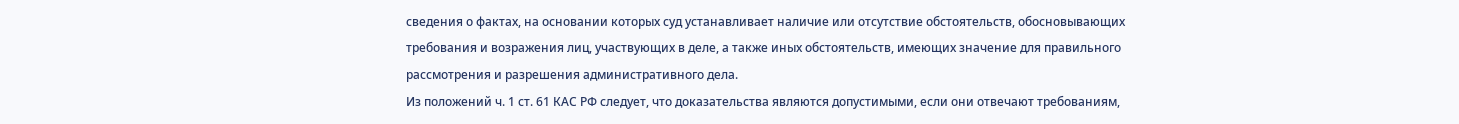сведения о фактах, на основании которых суд устанавливает наличие или отсутствие обстоятельств, обосновывающих требования и возражения лиц, участвующих в деле, а также иных обстоятельств, имеющих значение для правильного рассмотрения и разрешения административного дела.
Из положений ч. 1 ст. 61 КАС РФ следует, что доказательства являются допустимыми, если они отвечают требованиям,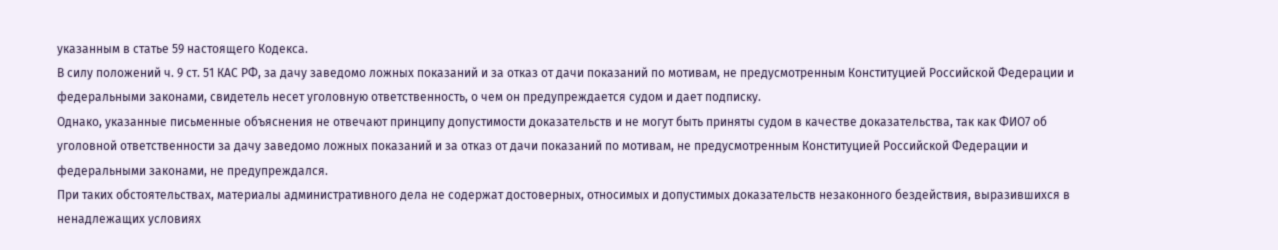указанным в статье 59 настоящего Кодекса.
В силу положений ч. 9 ст. 51 КАС РФ, за дачу заведомо ложных показаний и за отказ от дачи показаний по мотивам, не предусмотренным Конституцией Российской Федерации и федеральными законами, свидетель несет уголовную ответственность, о чем он предупреждается судом и дает подписку.
Однако, указанные письменные объяснения не отвечают принципу допустимости доказательств и не могут быть приняты судом в качестве доказательства, так как ФИО7 об уголовной ответственности за дачу заведомо ложных показаний и за отказ от дачи показаний по мотивам, не предусмотренным Конституцией Российской Федерации и федеральными законами, не предупреждался.
При таких обстоятельствах, материалы административного дела не содержат достоверных, относимых и допустимых доказательств незаконного бездействия, выразившихся в ненадлежащих условиях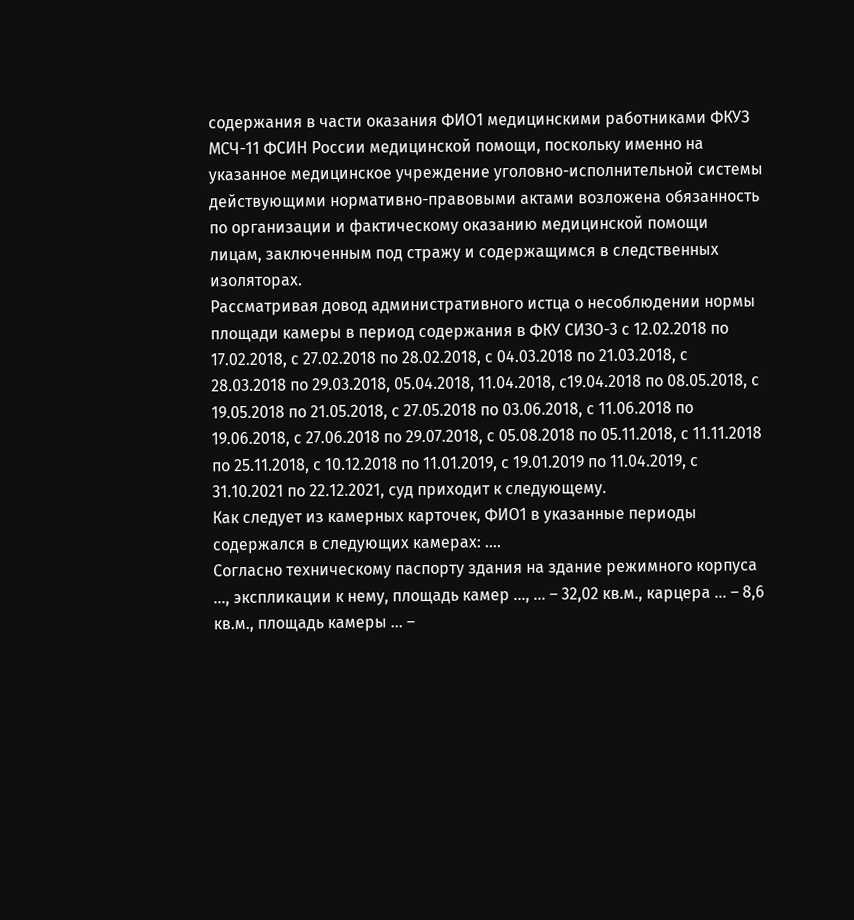содержания в части оказания ФИО1 медицинскими работниками ФКУЗ МСЧ-11 ФСИН России медицинской помощи, поскольку именно на указанное медицинское учреждение уголовно-исполнительной системы действующими нормативно-правовыми актами возложена обязанность по организации и фактическому оказанию медицинской помощи лицам, заключенным под стражу и содержащимся в следственных изоляторах.
Рассматривая довод административного истца о несоблюдении нормы площади камеры в период содержания в ФКУ СИЗО-3 с 12.02.2018 по 17.02.2018, с 27.02.2018 по 28.02.2018, с 04.03.2018 по 21.03.2018, с 28.03.2018 по 29.03.2018, 05.04.2018, 11.04.2018, с19.04.2018 по 08.05.2018, с 19.05.2018 по 21.05.2018, с 27.05.2018 по 03.06.2018, с 11.06.2018 по 19.06.2018, с 27.06.2018 по 29.07.2018, с 05.08.2018 по 05.11.2018, с 11.11.2018 по 25.11.2018, с 10.12.2018 по 11.01.2019, с 19.01.2019 по 11.04.2019, с 31.10.2021 по 22.12.2021, суд приходит к следующему.
Как следует из камерных карточек, ФИО1 в указанные периоды содержался в следующих камерах: ....
Согласно техническому паспорту здания на здание режимного корпуса ..., экспликации к нему, площадь камер ..., ... – 32,02 кв.м., карцера ... – 8,6 кв.м., площадь камеры ... –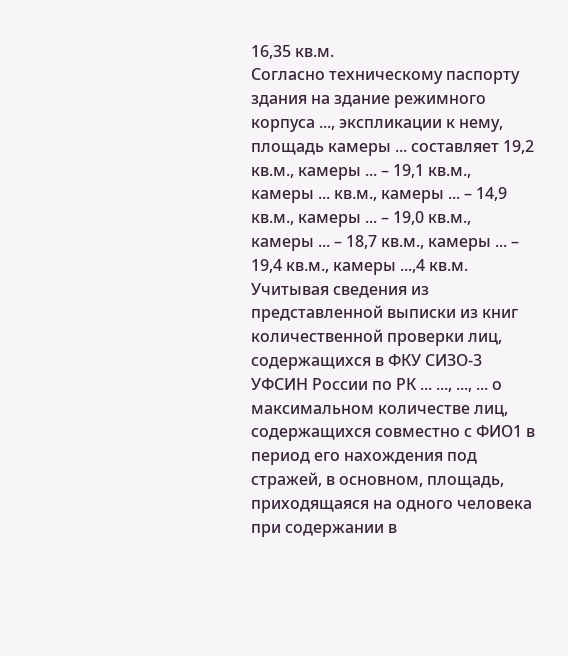16,35 кв.м.
Согласно техническому паспорту здания на здание режимного корпуса ..., экспликации к нему, площадь камеры ... составляет 19,2 кв.м., камеры ... – 19,1 кв.м., камеры ... кв.м., камеры ... – 14,9 кв.м., камеры ... – 19,0 кв.м., камеры ... – 18,7 кв.м., камеры ... – 19,4 кв.м., камеры ...,4 кв.м.
Учитывая сведения из представленной выписки из книг количественной проверки лиц, содержащихся в ФКУ СИЗО-3 УФСИН России по РК ... ..., ..., ... о максимальном количестве лиц, содержащихся совместно с ФИО1 в период его нахождения под стражей, в основном, площадь, приходящаяся на одного человека при содержании в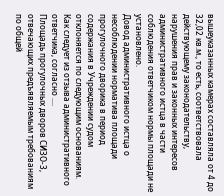вышеуказанных камерах составляла от 4 до 32,02 кв.м., то есть, соответствовала действующему законодательству, нарушения прав и законных интересов административного истца в части соблюдения ответчиком нормы площади не установлено.
Довод административного истца о несоблюдении норматива площади прогулочного дворика в период содержания в Учреждении судом отклоняется по следующим основаниям.
Как следует из отзыва административного ответчика, согласно ....
Площадь прогулочных дворов СИЗО-3, отвечающих предъявляемым требованиям по общей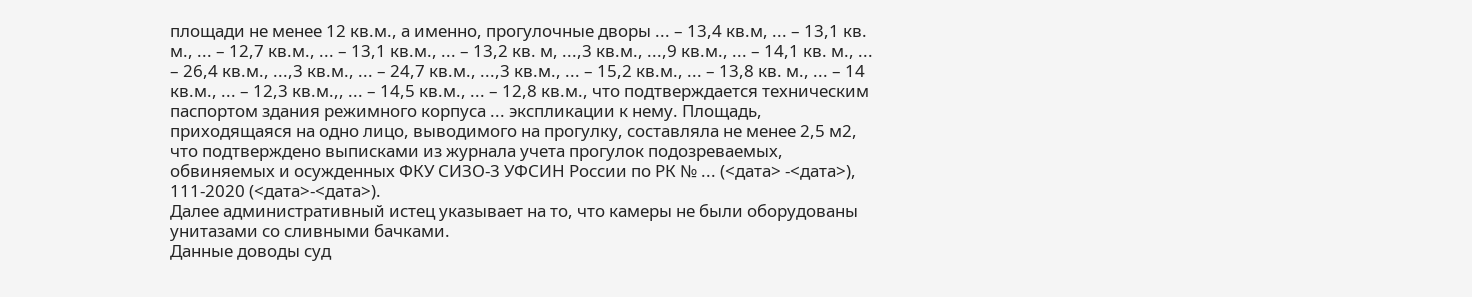площади не менее 12 кв.м., а именно, прогулочные дворы ... – 13,4 кв.м, ... – 13,1 кв. м., ... – 12,7 кв.м., ... – 13,1 кв.м., ... – 13,2 кв. м, ...,3 кв.м., ...,9 кв.м., ... – 14,1 кв. м., ... – 26,4 кв.м., ...,3 кв.м., ... – 24,7 кв.м., ...,3 кв.м., ... – 15,2 кв.м., ... – 13,8 кв. м., ... – 14 кв.м., ... – 12,3 кв.м.,, ... – 14,5 кв.м., ... – 12,8 кв.м., что подтверждается техническим паспортом здания режимного корпуса ... экспликации к нему. Площадь, приходящаяся на одно лицо, выводимого на прогулку, составляла не менее 2,5 м2, что подтверждено выписками из журнала учета прогулок подозреваемых, обвиняемых и осужденных ФКУ СИЗО-3 УФСИН России по РК № ... (<дата> -<дата>), 111-2020 (<дата>-<дата>).
Далее административный истец указывает на то, что камеры не были оборудованы унитазами со сливными бачками.
Данные доводы суд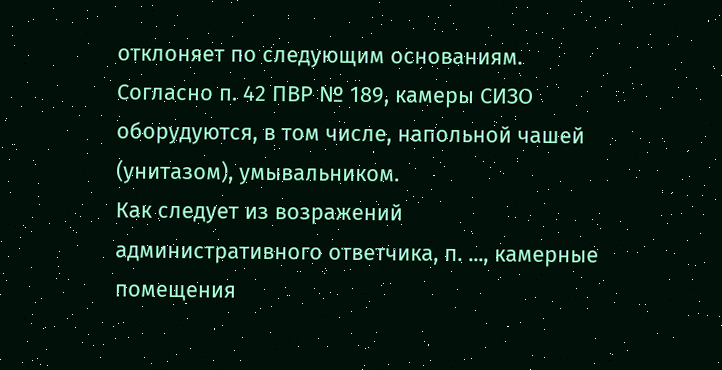отклоняет по следующим основаниям.
Согласно п. 42 ПВР № 189, камеры СИЗО оборудуются, в том числе, напольной чашей (унитазом), умывальником.
Как следует из возражений административного ответчика, п. ..., камерные помещения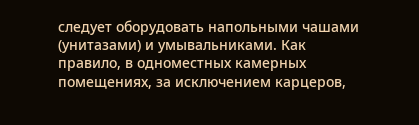следует оборудовать напольными чашами (унитазами) и умывальниками. Как правило, в одноместных камерных помещениях, за исключением карцеров,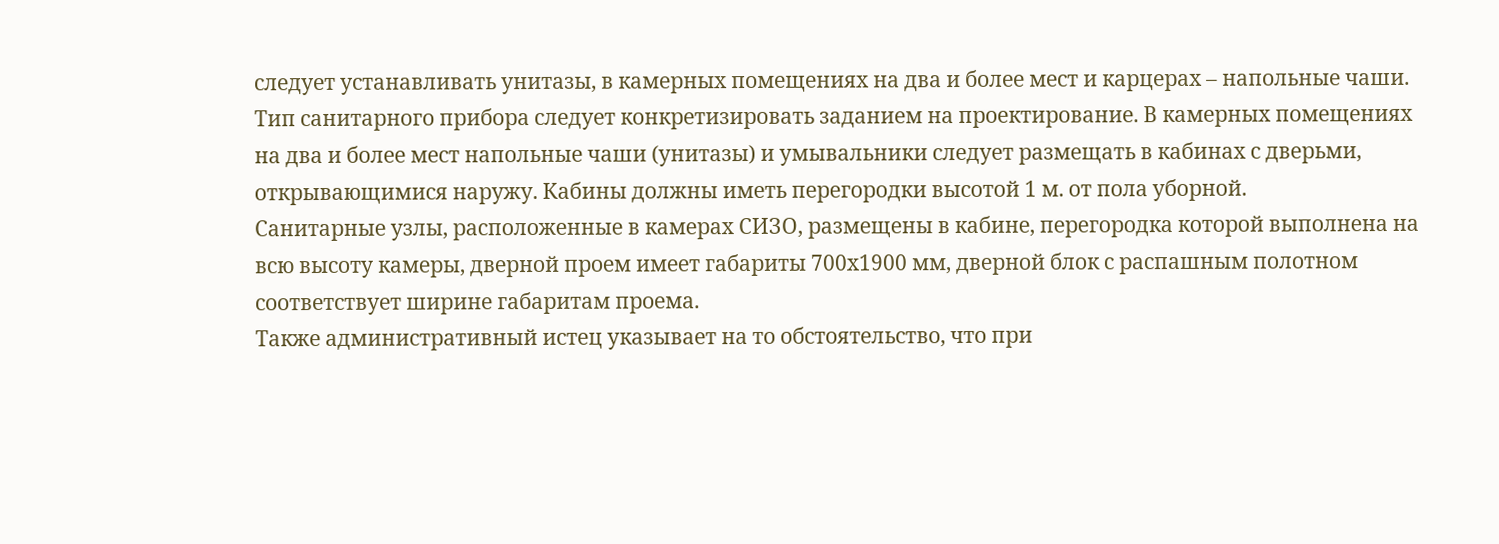следует устанавливать унитазы, в камерных помещениях на два и более мест и карцерах – напольные чаши. Тип санитарного прибора следует конкретизировать заданием на проектирование. В камерных помещениях на два и более мест напольные чаши (унитазы) и умывальники следует размещать в кабинах с дверьми, открывающимися наружу. Кабины должны иметь перегородки высотой 1 м. от пола уборной.
Санитарные узлы, расположенные в камерах СИЗО, размещены в кабине, перегородка которой выполнена на всю высоту камеры, дверной проем имеет габариты 700х1900 мм, дверной блок с распашным полотном соответствует ширине габаритам проема.
Также административный истец указывает на то обстоятельство, что при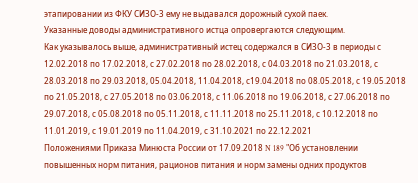этапировании из ФКУ СИЗО-3 ему не выдавался дорожный сухой паек.
Указанные доводы административного истца опровергаются следующим.
Как указывалось выше, административный истец содержался в СИЗО-3 в периоды с 12.02.2018 по 17.02.2018, с 27.02.2018 по 28.02.2018, с 04.03.2018 по 21.03.2018, с 28.03.2018 по 29.03.2018, 05.04.2018, 11.04.2018, с19.04.2018 по 08.05.2018, с 19.05.2018 по 21.05.2018, с 27.05.2018 по 03.06.2018, с 11.06.2018 по 19.06.2018, с 27.06.2018 по 29.07.2018, с 05.08.2018 по 05.11.2018, с 11.11.2018 по 25.11.2018, с 10.12.2018 по 11.01.2019, с 19.01.2019 по 11.04.2019, с 31.10.2021 по 22.12.2021
Положениями Приказа Минюста России от 17.09.2018 N 189 "Об установлении повышенных норм питания, рационов питания и норм замены одних продуктов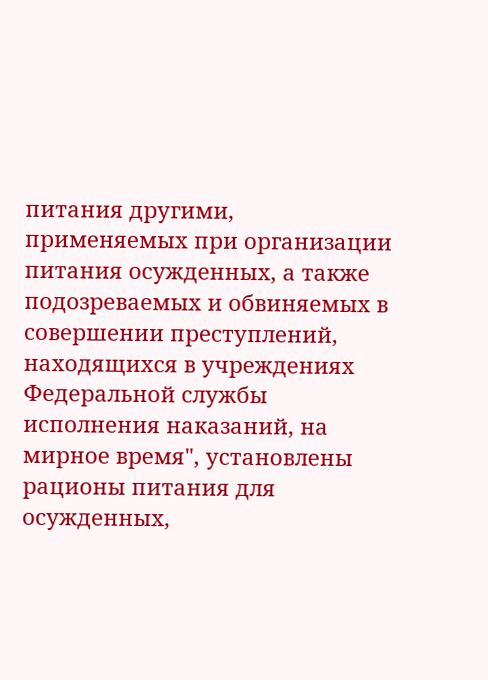питания другими, применяемых при организации питания осужденных, а также подозреваемых и обвиняемых в совершении преступлений, находящихся в учреждениях Федеральной службы исполнения наказаний, на мирное время", установлены рационы питания для осужденных,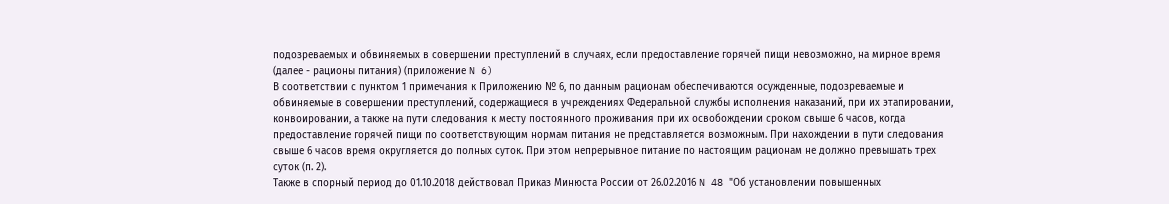подозреваемых и обвиняемых в совершении преступлений в случаях, если предоставление горячей пищи невозможно, на мирное время (далее - рационы питания) (приложение N 6)
В соответствии с пунктом 1 примечания к Приложению № 6, по данным рационам обеспечиваются осужденные, подозреваемые и обвиняемые в совершении преступлений, содержащиеся в учреждениях Федеральной службы исполнения наказаний, при их этапировании, конвоировании, а также на пути следования к месту постоянного проживания при их освобождении сроком свыше 6 часов, когда предоставление горячей пищи по соответствующим нормам питания не представляется возможным. При нахождении в пути следования свыше 6 часов время округляется до полных суток. При этом непрерывное питание по настоящим рационам не должно превышать трех суток (п. 2).
Также в спорный период до 01.10.2018 действовал Приказ Минюста России от 26.02.2016 N 48 "Об установлении повышенных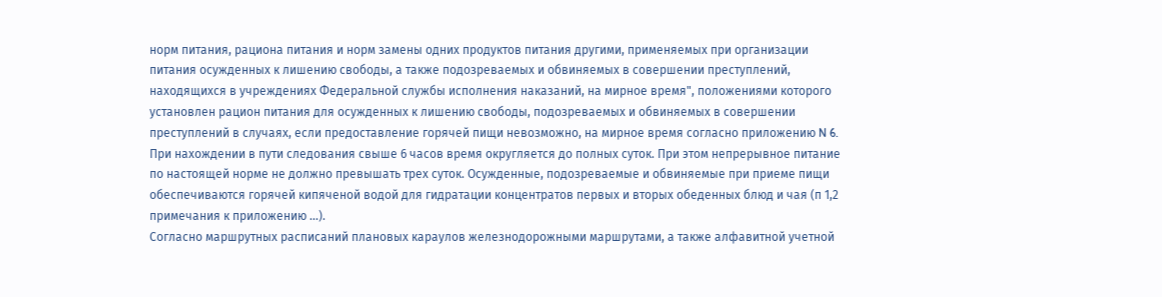норм питания, рациона питания и норм замены одних продуктов питания другими, применяемых при организации питания осужденных к лишению свободы, а также подозреваемых и обвиняемых в совершении преступлений, находящихся в учреждениях Федеральной службы исполнения наказаний, на мирное время", положениями которого установлен рацион питания для осужденных к лишению свободы, подозреваемых и обвиняемых в совершении преступлений в случаях, если предоставление горячей пищи невозможно, на мирное время согласно приложению N 6.
При нахождении в пути следования свыше 6 часов время округляется до полных суток. При этом непрерывное питание по настоящей норме не должно превышать трех суток. Осужденные, подозреваемые и обвиняемые при приеме пищи обеспечиваются горячей кипяченой водой для гидратации концентратов первых и вторых обеденных блюд и чая (п 1,2 примечания к приложению ...).
Согласно маршрутных расписаний плановых караулов железнодорожными маршрутами, а также алфавитной учетной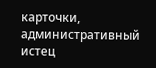карточки, административный истец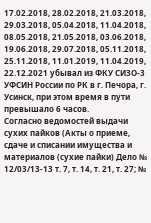17.02.2018, 28.02.2018, 21.03.2018, 29.03.2018, 05.04.2018, 11.04.2018, 08.05.2018, 21.05.2018, 03.06.2018, 19.06.2018, 29.07.2018, 05.11.2018, 25.11.2018, 11.01.2019, 11.04.2019, 22.12.2021 убывал из ФКУ СИЗО-3 УФСИН России по РК в г. Печора, г. Усинск, при этом время в пути превышало 6 часов.
Согласно ведомостей выдачи сухих пайков (Акты о приеме, сдаче и списании имущества и материалов (сухие пайки) Дело № 12/03/13-13 т. 7, т. 14, т. 21, т. 27; №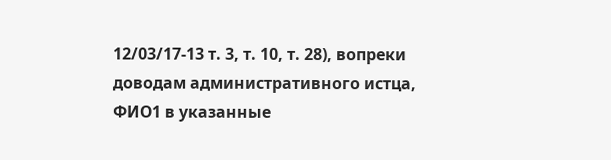12/03/17-13 т. 3, т. 10, т. 28), вопреки доводам административного истца, ФИО1 в указанные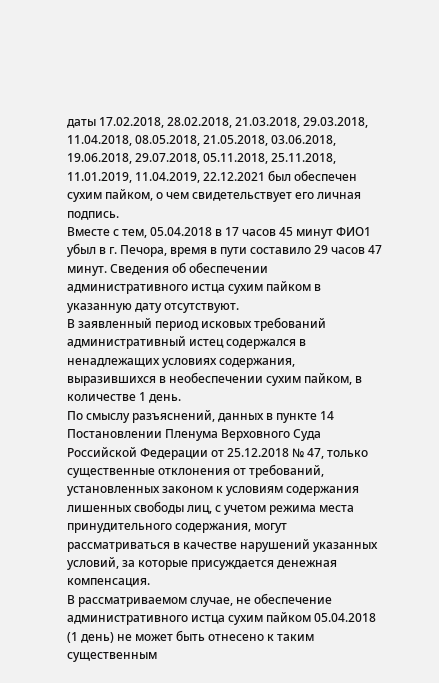даты 17.02.2018, 28.02.2018, 21.03.2018, 29.03.2018, 11.04.2018, 08.05.2018, 21.05.2018, 03.06.2018, 19.06.2018, 29.07.2018, 05.11.2018, 25.11.2018, 11.01.2019, 11.04.2019, 22.12.2021 был обеспечен сухим пайком, о чем свидетельствует его личная подпись.
Вместе с тем, 05.04.2018 в 17 часов 45 минут ФИО1 убыл в г. Печора, время в пути составило 29 часов 47 минут. Сведения об обеспечении административного истца сухим пайком в указанную дату отсутствуют.
В заявленный период исковых требований административный истец содержался в ненадлежащих условиях содержания, выразившихся в необеспечении сухим пайком, в количестве 1 день.
По смыслу разъяснений, данных в пункте 14 Постановлении Пленума Верховного Суда Российской Федерации от 25.12.2018 № 47, только существенные отклонения от требований, установленных законом к условиям содержания лишенных свободы лиц, с учетом режима места принудительного содержания, могут рассматриваться в качестве нарушений указанных условий, за которые присуждается денежная компенсация.
В рассматриваемом случае, не обеспечение административного истца сухим пайком 05.04.2018 (1 день) не может быть отнесено к таким существенным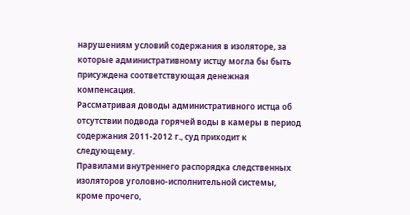нарушениям условий содержания в изоляторе, за которые административному истцу могла бы быть присуждена соответствующая денежная компенсация.
Рассматривая доводы административного истца об отсутствии подвода горячей воды в камеры в период содержания 2011-2012 г., суд приходит к следующему.
Правилами внутреннего распорядка следственных изоляторов уголовно-исполнительной системы, кроме прочего,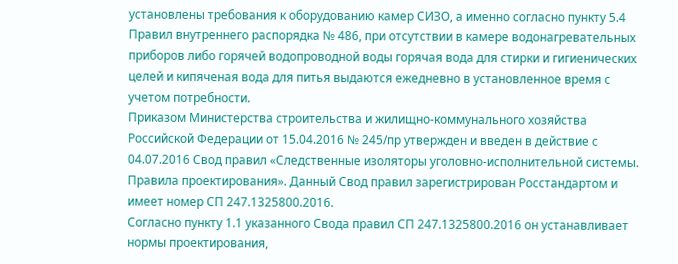установлены требования к оборудованию камер СИЗО, а именно согласно пункту 5.4 Правил внутреннего распорядка № 486, при отсутствии в камере водонагревательных приборов либо горячей водопроводной воды горячая вода для стирки и гигиенических целей и кипяченая вода для питья выдаются ежедневно в установленное время с учетом потребности.
Приказом Министерства строительства и жилищно-коммунального хозяйства Российской Федерации от 15.04.2016 № 245/пр утвержден и введен в действие с 04.07.2016 Свод правил «Следственные изоляторы уголовно-исполнительной системы. Правила проектирования». Данный Свод правил зарегистрирован Росстандартом и имеет номер СП 247.1325800.2016.
Согласно пункту 1.1 указанного Свода правил СП 247.1325800.2016 он устанавливает нормы проектирования,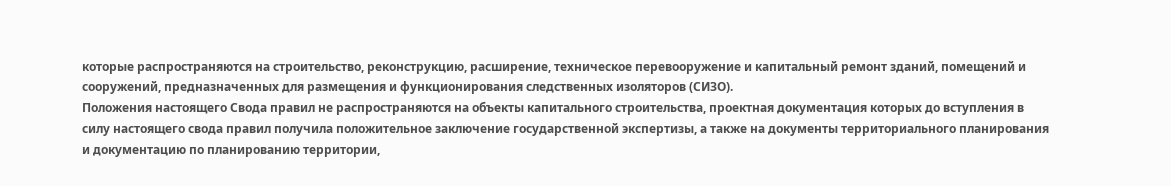которые распространяются на строительство, реконструкцию, расширение, техническое перевооружение и капитальный ремонт зданий, помещений и сооружений, предназначенных для размещения и функционирования следственных изоляторов (СИЗО).
Положения настоящего Свода правил не распространяются на объекты капитального строительства, проектная документация которых до вступления в силу настоящего свода правил получила положительное заключение государственной экспертизы, а также на документы территориального планирования и документацию по планированию территории,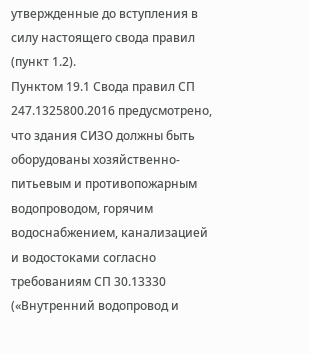утвержденные до вступления в силу настоящего свода правил (пункт 1.2).
Пунктом 19.1 Свода правил СП 247.1325800.2016 предусмотрено, что здания СИЗО должны быть оборудованы хозяйственно-питьевым и противопожарным водопроводом, горячим водоснабжением, канализацией и водостоками согласно требованиям СП 30.13330 («Внутренний водопровод и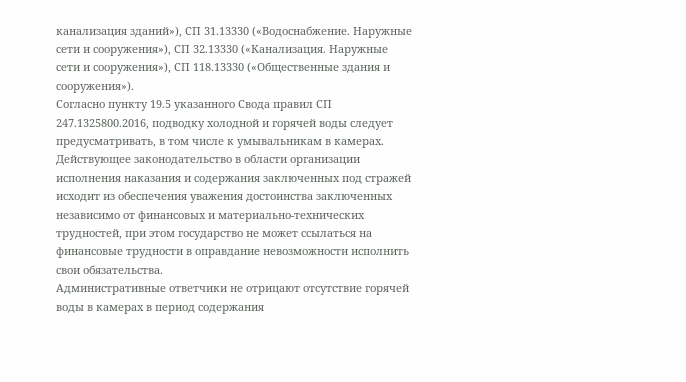канализация зданий»), СП 31.13330 («Водоснабжение. Наружные сети и сооружения»), СП 32.13330 («Канализация. Наружные сети и сооружения»), СП 118.13330 («Общественные здания и сооружения»).
Согласно пункту 19.5 указанного Свода правил СП 247.1325800.2016, подводку холодной и горячей воды следует предусматривать, в том числе к умывальникам в камерах.
Действующее законодательство в области организации исполнения наказания и содержания заключенных под стражей исходит из обеспечения уважения достоинства заключенных независимо от финансовых и материально-технических трудностей, при этом государство не может ссылаться на финансовые трудности в оправдание невозможности исполнить свои обязательства.
Административные ответчики не отрицают отсутствие горячей воды в камерах в период содержания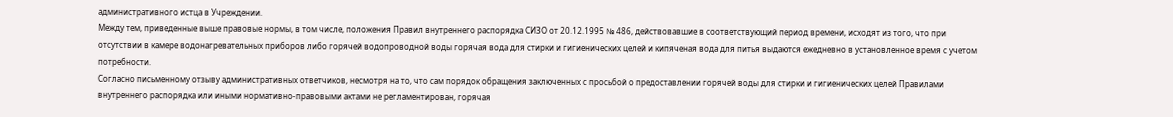административного истца в Учреждении.
Между тем, приведенные выше правовые нормы, в том числе, положения Правил внутреннего распорядка СИЗО от 20.12.1995 № 486, действовавшие в соответствующий период времени, исходят из того, что при отсутствии в камере водонагревательных приборов либо горячей водопроводной воды горячая вода для стирки и гигиенических целей и кипяченая вода для питья выдаются ежедневно в установленное время с учетом потребности.
Согласно письменному отзыву административных ответчиков, несмотря на то, что сам порядок обращения заключенных с просьбой о предоставлении горячей воды для стирки и гигиенических целей Правилами внутреннего распорядка или иными нормативно-правовыми актами не регламентирован, горячая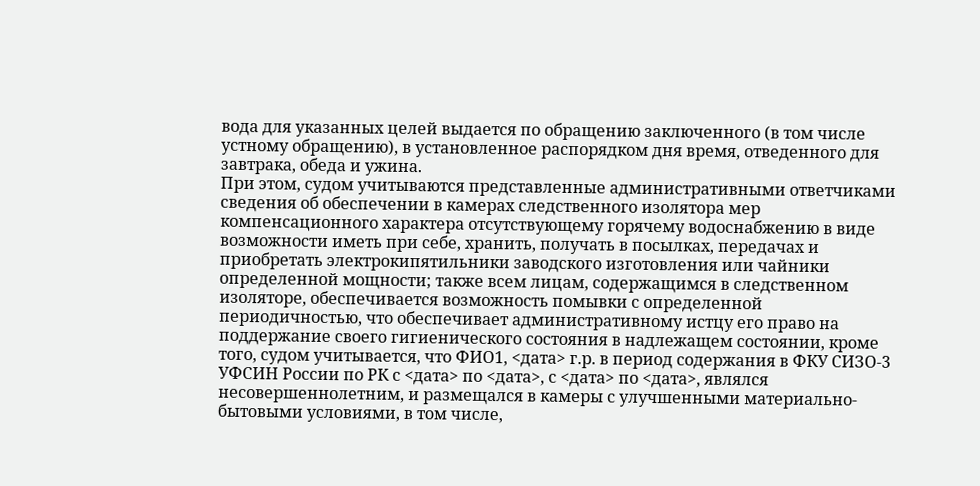вода для указанных целей выдается по обращению заключенного (в том числе устному обращению), в установленное распорядком дня время, отведенного для завтрака, обеда и ужина.
При этом, судом учитываются представленные административными ответчиками сведения об обеспечении в камерах следственного изолятора мер компенсационного характера отсутствующему горячему водоснабжению в виде возможности иметь при себе, хранить, получать в посылках, передачах и приобретать электрокипятильники заводского изготовления или чайники определенной мощности; также всем лицам, содержащимся в следственном изоляторе, обеспечивается возможность помывки с определенной периодичностью, что обеспечивает административному истцу его право на поддержание своего гигиенического состояния в надлежащем состоянии, кроме того, судом учитывается, что ФИО1, <дата> г.р. в период содержания в ФКУ СИЗО-3 УФСИН России по РК с <дата> по <дата>, с <дата> по <дата>, являлся несовершеннолетним, и размещался в камеры с улучшенными материально-бытовыми условиями, в том числе,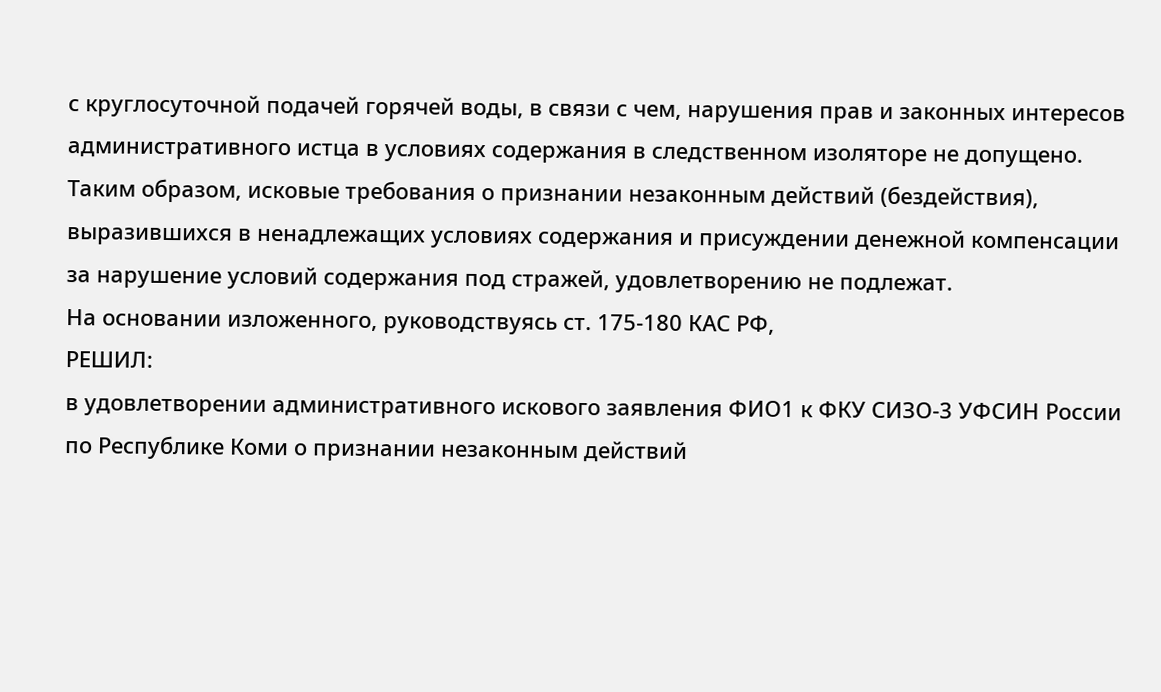с круглосуточной подачей горячей воды, в связи с чем, нарушения прав и законных интересов административного истца в условиях содержания в следственном изоляторе не допущено.
Таким образом, исковые требования о признании незаконным действий (бездействия), выразившихся в ненадлежащих условиях содержания и присуждении денежной компенсации за нарушение условий содержания под стражей, удовлетворению не подлежат.
На основании изложенного, руководствуясь ст. 175-180 КАС РФ,
РЕШИЛ:
в удовлетворении административного искового заявления ФИО1 к ФКУ СИЗО-3 УФСИН России по Республике Коми о признании незаконным действий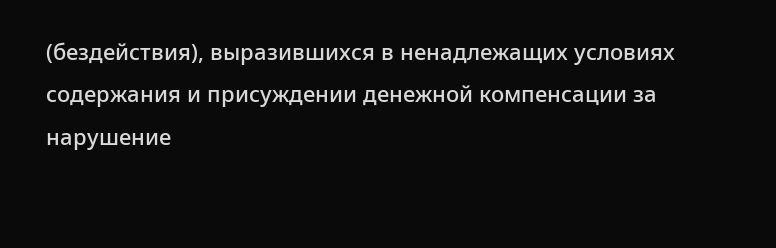(бездействия), выразившихся в ненадлежащих условиях содержания и присуждении денежной компенсации за нарушение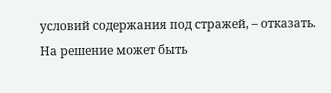условий содержания под стражей, – отказать.
На решение может быть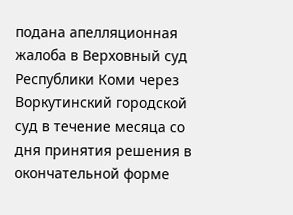подана апелляционная жалоба в Верховный суд Республики Коми через Воркутинский городской суд в течение месяца со дня принятия решения в окончательной форме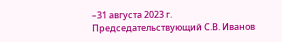–31 августа 2023 г.
Председательствующий С.В. Иванов